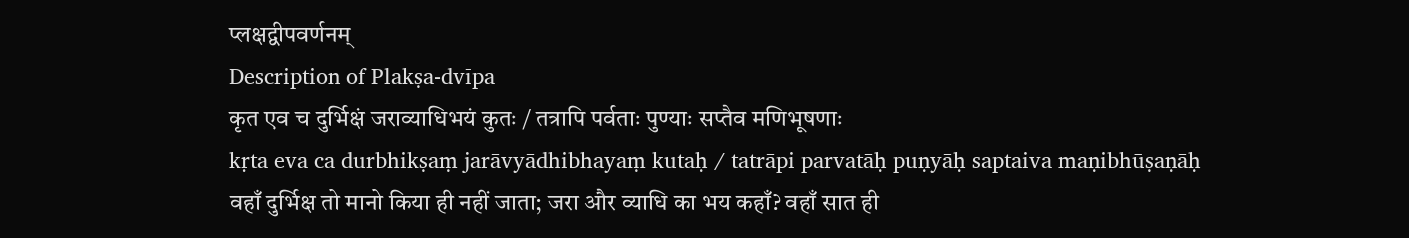प्लक्षद्वीपवर्णनम्
Description of Plakṣa-dvīpa
कृत एव च दुर्भिक्षं जराव्याधिभयं कुतः / तत्रापि पर्वताः पुण्याः सप्तैव मणिभूषणाः
kṛta eva ca durbhikṣaṃ jarāvyādhibhayaṃ kutaḥ / tatrāpi parvatāḥ puṇyāḥ saptaiva maṇibhūṣaṇāḥ
वहाँ दुर्भिक्ष तो मानो किया ही नहीं जाता; जरा और व्याधि का भय कहाँ? वहाँ सात ही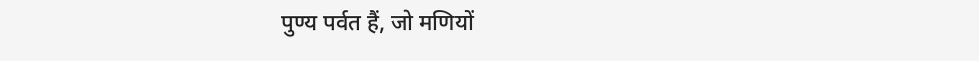पुण्य पर्वत हैं, जो मणियों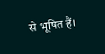से भूषित हैं।